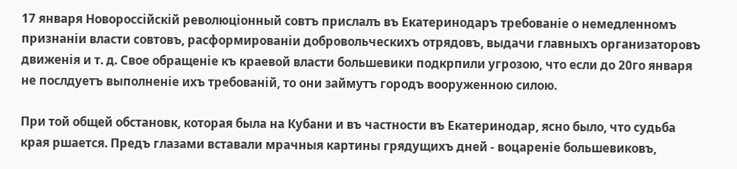17 января Новороссiйскiй революцiонный совтъ прислалъ въ Екатеринодаръ требованiе о немедленномъ признанiи власти совтовъ, расформированiи добровольческихъ отрядовъ, выдачи главныхъ организаторовъ движенiя и т. д. Свое обращенiе къ краевой власти большевики подкрпили угрозою, что если до 20го января не послдуетъ выполненiе ихъ требованiй, то они займутъ городъ вооруженною силою.

При той общей обстановк, которая была на Кубани и въ частности въ Екатеринодар, ясно было, что судьба края ршается. Предъ глазами вставали мрачныя картины грядущихъ дней - воцаренiе большевиковъ,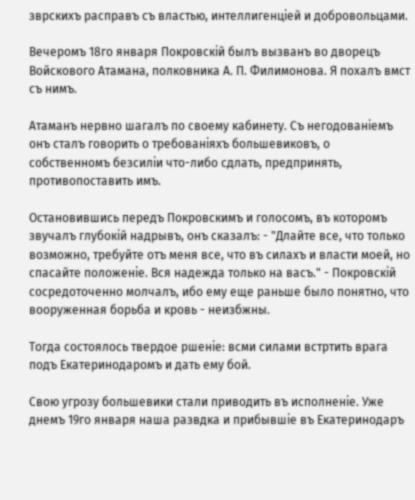зврскихъ расправъ съ властью, интеллигенцiей и добровольцами.

Вечеромъ 18го января Покровскiй былъ вызванъ во дворецъ Войскового Атамана, полковника А. П. Филимонова. Я похалъ вмст съ нимъ.

Атаманъ нервно шагалъ по своему кабинету. Съ негодованiемъ онъ сталъ говорить о требованiяхъ большевиковъ, о собственномъ безсилiи что-либо сдлать, предпринять, противопоставить имъ.

Остановившись передъ Покровскимъ и голосомъ, въ которомъ звучалъ глубокiй надрывъ, онъ сказалъ: - "Длайте все, что только возможно, требуйте отъ меня все, что въ силахъ и власти моей, но спасайте положенiе. Вся надежда только на васъ." - Покровскiй сосредоточенно молчалъ, ибо ему еще раньше было понятно, что вооруженная борьба и кровь - неизбжны.

Тогда состоялось твердое ршенiе: всми силами встртить врага подъ Екатеринодаромъ и дать ему бой.

Свою угрозу большевики стали приводить въ исполненiе. Уже днемъ 19го января наша развдка и прибывшiе въ Екатеринодаръ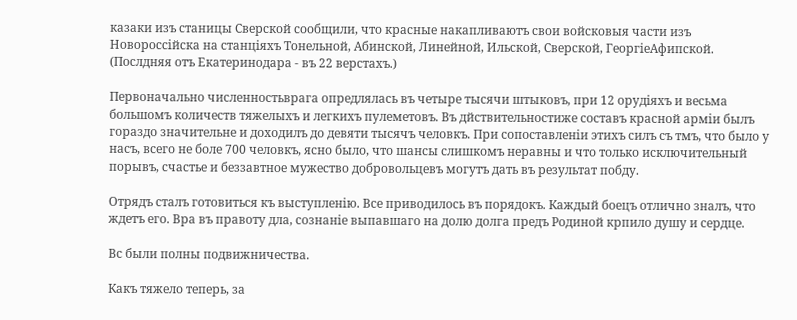казаки изъ станицы Сверской сообщили, что красные накапливаютъ свои войсковыя части изъ Новороссiйска на станцiяхъ Тонельной, Абинской, Линейной, Ильской, Сверской, ГеоргiеАфипской. (Послдняя отъ Екатеринодара - въ 22 верстахъ.)

Первоначально численностьврага опредлялась въ четыре тысячи штыковъ, при 12 орудiяхъ и весьма большомъ количеств тяжелыхъ и легкихъ пулеметовъ. Въ дйствительностиже составъ красной армiи былъ гораздо значительне и доходилъ до девяти тысячъ человкъ. При сопоставленiи этихъ силъ съ тмъ, что было у насъ, всего не боле 700 человкъ, ясно было, что шансы слишкомъ неравны и что только исключительный порывъ, счастье и беззавтное мужество добровольцевъ могутъ дать въ результат побду.

Отрядъ сталъ готовиться къ выступленiю. Все приводилось въ порядокъ. Каждый боецъ отлично зналъ, что ждетъ его. Вра въ правоту дла, сознанiе выпавшаго на долю долга предъ Родиной крпило душу и сердце.

Вс были полны подвижничества.

Какъ тяжело теперь, за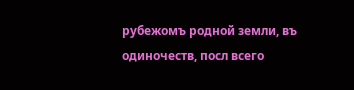рубежомъ родной земли, въ одиночеств, посл всего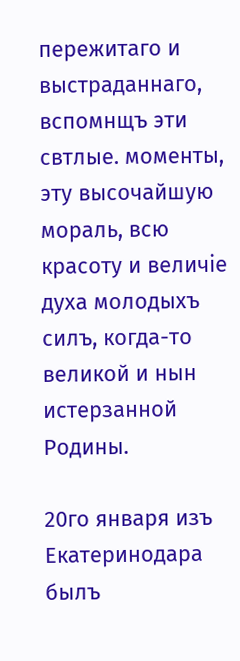пережитаго и выстраданнаго, вспомнщъ эти свтлые. моменты, эту высочайшую мораль, всю красоту и величiе духа молодыхъ силъ, когда-то великой и нын истерзанной Родины.

20го января изъ Екатеринодара былъ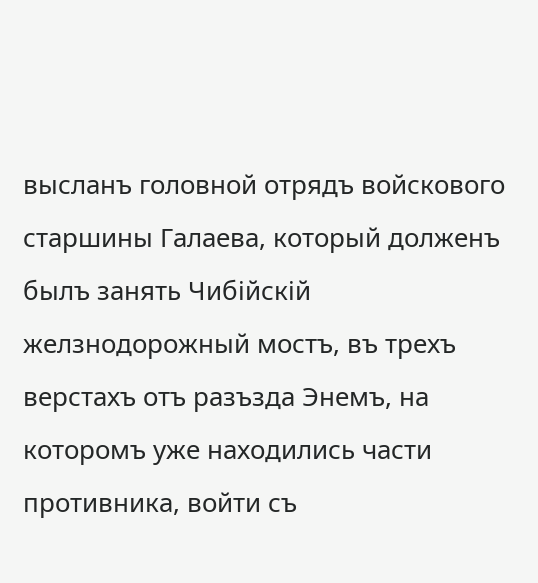высланъ головной отрядъ войскового старшины Галаева, который долженъ былъ занять Чибiйскiй желзнодорожный мостъ, въ трехъ верстахъ отъ разъзда Энемъ, на которомъ уже находились части противника, войти съ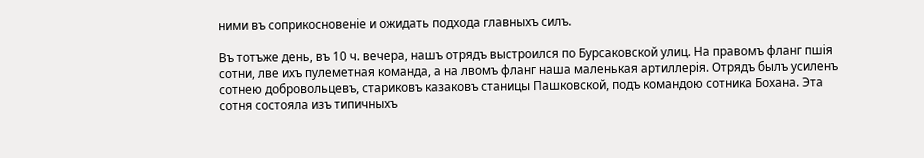ними въ соприкосновенiе и ожидать подхода главныхъ силъ.

Въ тотъже день, въ 10 ч. вечера, нашъ отрядъ выстроился по Бурсаковской улиц. На правомъ фланг пшiя сотни, лве ихъ пулеметная команда, а на лвомъ фланг наша маленькая артиллерiя. Отрядъ былъ усиленъ сотнею добровольцевъ, стариковъ казаковъ станицы Пашковской, подъ командою сотника Бохана. Эта сотня состояла изъ типичныхъ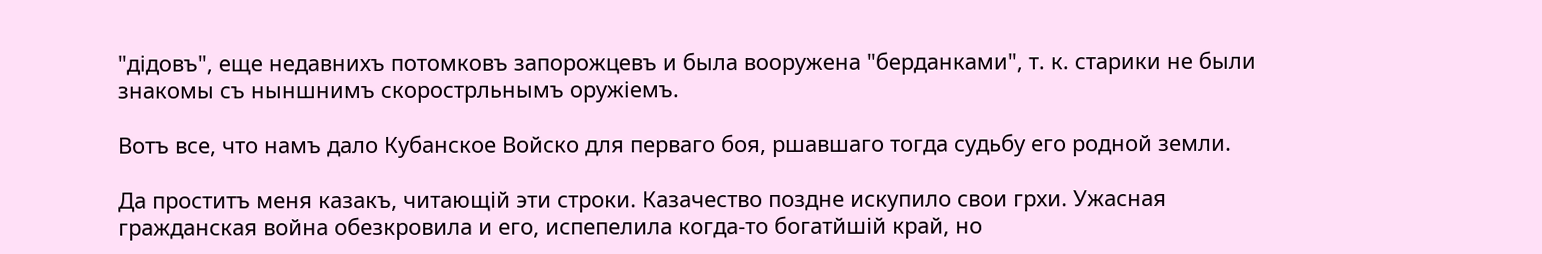"дiдовъ", еще недавнихъ потомковъ запорожцевъ и была вооружена "берданками", т. к. старики не были знакомы съ ныншнимъ скорострльнымъ оружiемъ.

Вотъ все, что намъ дало Кубанское Войско для перваго боя, ршавшаго тогда судьбу его родной земли.

Да проститъ меня казакъ, читающiй эти строки. Казачество поздне искупило свои грхи. Ужасная гражданская война обезкровила и его, испепелила когда-то богатйшiй край, но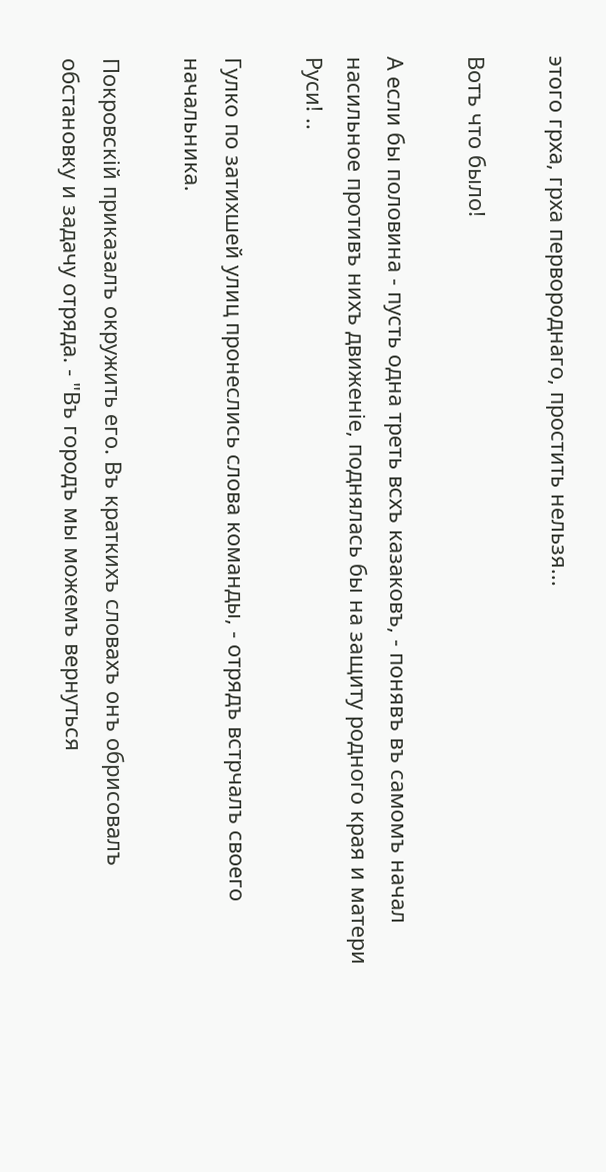этого грха, грха первороднаго, простить нельзя...

Вотъ что было!

А если бы половина - пусть одна треть всхъ казаковъ, - понявъ въ самомъ начал насильное противъ нихъ движенiе, поднялась бы на защиту родного края и матери Руси! ..

Гулко по затихшей улиц пронеслись слова команды, - отрядъ встрчалъ своего начальника.

Покровскiй приказалъ окружить его. Въ краткихъ словахъ онъ обрисовалъ обстановку и задачу отряда. - "Въ городъ мы можемъ вернуться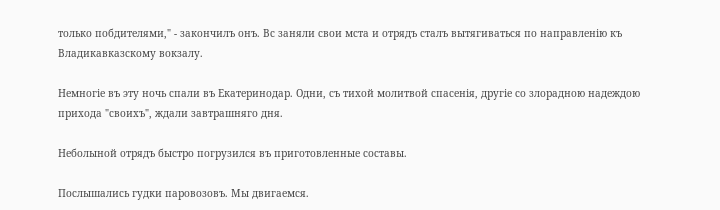только побдителями," - закончилъ онъ. Вс заняли свои мста и отрядъ сталъ вытягиваться по направленiю къ Владикавказскому вокзалу.

Немногiе въ эту ночь спали въ Екатеринодар. Одни, съ тихой молитвой спасенiя, другiе со злорадною надеждою прихода "своихъ", ждали завтрашняго дня.

Неболыной отрядъ быстро погрузился въ приготовленные составы.

Послышались гудки паровозовъ. Мы двигаемся.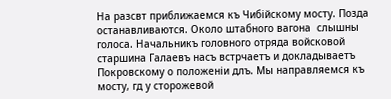На разсвт приближаемся къ Чибiйскому мосту. Позда останавливаются. Около штабного вагона  слышны голоса. Начальникъ головного отряда войсковой старшина Галаевъ насъ встрчаетъ и докладываетъ Покровскому о положенiи длъ. Мы направляемся къ мосту, гд у сторожевой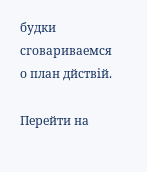будки сговариваемся о план дйствiй.

Перейти на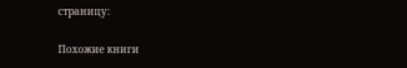страницу:

Похожие книги